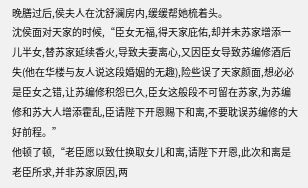晚膳过后,侯夫人在沈舒澜房内,缓缓帮她梳着头。
沈侯面对天家的时候,“臣女无福,得天家庇佑,却并未苏家增添一儿半女,替苏家延续香火,导致夫妻离心,又因臣女导致苏编修酒后失(他在华楼与友人说这段婚姻的无趣),险些误了天家颜面,想必必是臣女之错,让苏编修积怨已久,臣女这般段不可留在苏家,为苏编修和苏大人增添霍乱,臣请陛下开恩赐下和离,不要耽误苏编修的大好前程。”
他顿了顿,“老臣愿以致仕换取女儿和离,请陛下开恩,此次和离是老臣所求,并非苏家原因,两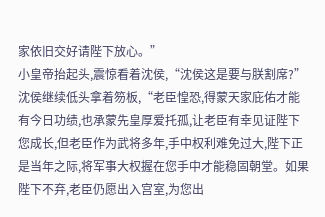家依旧交好请陛下放心。”
小皇帝抬起头,震惊看着沈侯,“沈侯这是要与朕割席?”
沈侯继续低头拿着笏板,“老臣惶恐,得蒙天家庇佑才能有今日功绩,也承蒙先皇厚爱托孤,让老臣有幸见证陛下您成长,但老臣作为武将多年,手中权利难免过大,陛下正是当年之际,将军事大权握在您手中才能稳固朝堂。如果陛下不弃,老臣仍愿出入宫室,为您出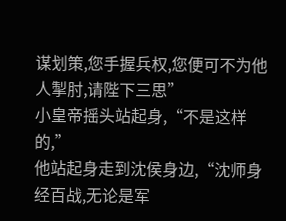谋划策,您手握兵权,您便可不为他人掣肘,请陛下三思”
小皇帝摇头站起身,“不是这样的,”
他站起身走到沈侯身边,“沈师身经百战,无论是军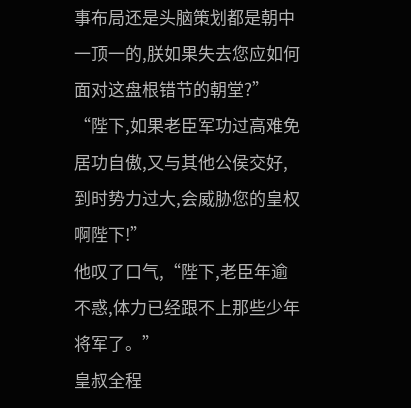事布局还是头脑策划都是朝中一顶一的,朕如果失去您应如何面对这盘根错节的朝堂?”
“陛下,如果老臣军功过高难免居功自傲,又与其他公侯交好,到时势力过大,会威胁您的皇权啊陛下!”
他叹了口气,“陛下,老臣年逾不惑,体力已经跟不上那些少年将军了。”
皇叔全程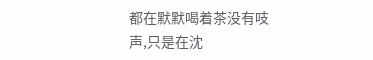都在默默喝着茶没有吱声,只是在沈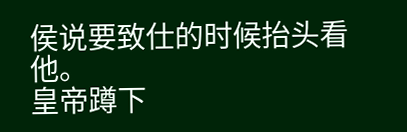侯说要致仕的时候抬头看他。
皇帝蹲下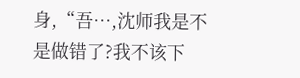身,“吾…,沈师我是不是做错了?我不该下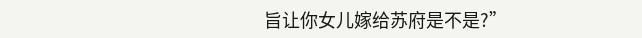旨让你女儿嫁给苏府是不是?”